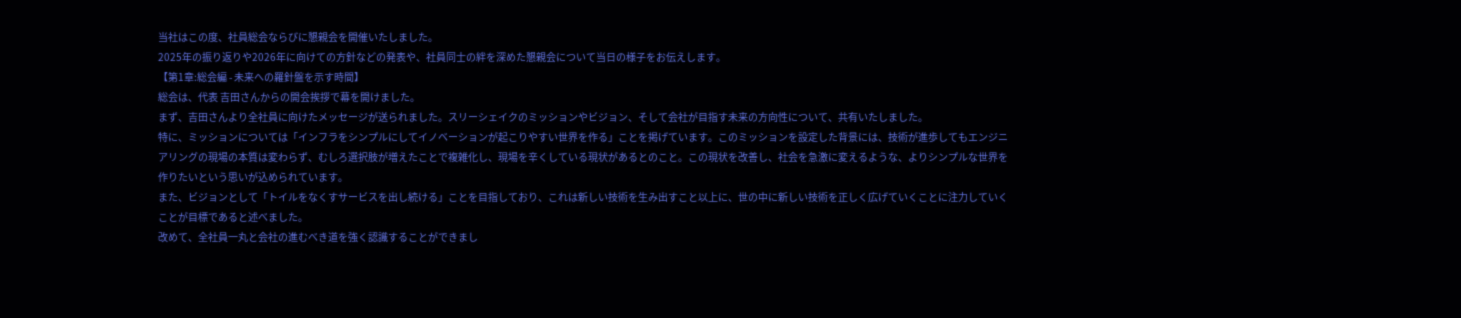当社はこの度、社員総会ならびに懇親会を開催いたしました。
2025年の振り返りや2026年に向けての方針などの発表や、社員同士の絆を深めた懇親会について当日の様子をお伝えします。
【第1章:総会編 - 未来への羅針盤を示す時間】
総会は、代表 吉田さんからの開会挨拶で幕を開けました。
まず、吉田さんより全社員に向けたメッセージが送られました。スリーシェイクのミッションやビジョン、そして会社が目指す未来の方向性について、共有いたしました。
特に、ミッションについては「インフラをシンプルにしてイノベーションが起こりやすい世界を作る」ことを掲げています。このミッションを設定した背景には、技術が進歩してもエンジニアリングの現場の本質は変わらず、むしろ選択肢が増えたことで複雑化し、現場を辛くしている現状があるとのこと。この現状を改善し、社会を急激に変えるような、よりシンプルな世界を作りたいという思いが込められています。
また、ビジョンとして「トイルをなくすサービスを出し続ける」ことを目指しており、これは新しい技術を生み出すこと以上に、世の中に新しい技術を正しく広げていくことに注力していくことが目標であると述べました。
改めて、全社員一丸と会社の進むべき道を強く認識することができまし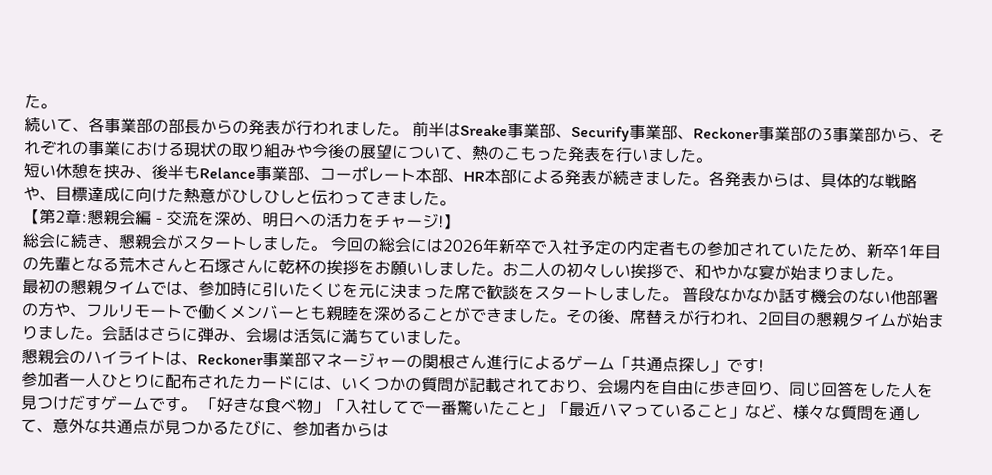た。
続いて、各事業部の部長からの発表が行われました。 前半はSreake事業部、Securify事業部、Reckoner事業部の3事業部から、それぞれの事業における現状の取り組みや今後の展望について、熱のこもった発表を行いました。
短い休憩を挟み、後半もRelance事業部、コーポレート本部、HR本部による発表が続きました。各発表からは、具体的な戦略や、目標達成に向けた熱意がひしひしと伝わってきました。
【第2章:懇親会編 - 交流を深め、明日への活力をチャージ!】
総会に続き、懇親会がスタートしました。 今回の総会には2026年新卒で入社予定の内定者もの参加されていたため、新卒1年目の先輩となる荒木さんと石塚さんに乾杯の挨拶をお願いしました。お二人の初々しい挨拶で、和やかな宴が始まりました。
最初の懇親タイムでは、参加時に引いたくじを元に決まった席で歓談をスタートしました。 普段なかなか話す機会のない他部署の方や、フルリモートで働くメンバーとも親睦を深めることができました。その後、席替えが行われ、2回目の懇親タイムが始まりました。会話はさらに弾み、会場は活気に満ちていました。
懇親会のハイライトは、Reckoner事業部マネージャーの関根さん進行によるゲーム「共通点探し」です!
参加者一人ひとりに配布されたカードには、いくつかの質問が記載されており、会場内を自由に歩き回り、同じ回答をした人を見つけだすゲームです。 「好きな食べ物」「入社してで一番驚いたこと」「最近ハマっていること」など、様々な質問を通して、意外な共通点が見つかるたびに、参加者からは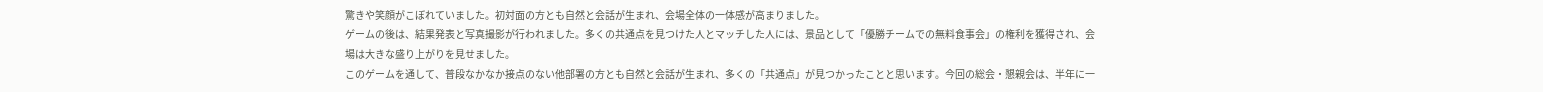驚きや笑顔がこぼれていました。初対面の方とも自然と会話が生まれ、会場全体の一体感が高まりました。
ゲームの後は、結果発表と写真撮影が行われました。多くの共通点を見つけた人とマッチした人には、景品として「優勝チームでの無料食事会」の権利を獲得され、会場は大きな盛り上がりを見せました。
このゲームを通して、普段なかなか接点のない他部署の方とも自然と会話が生まれ、多くの「共通点」が見つかったことと思います。今回の総会・懇親会は、半年に一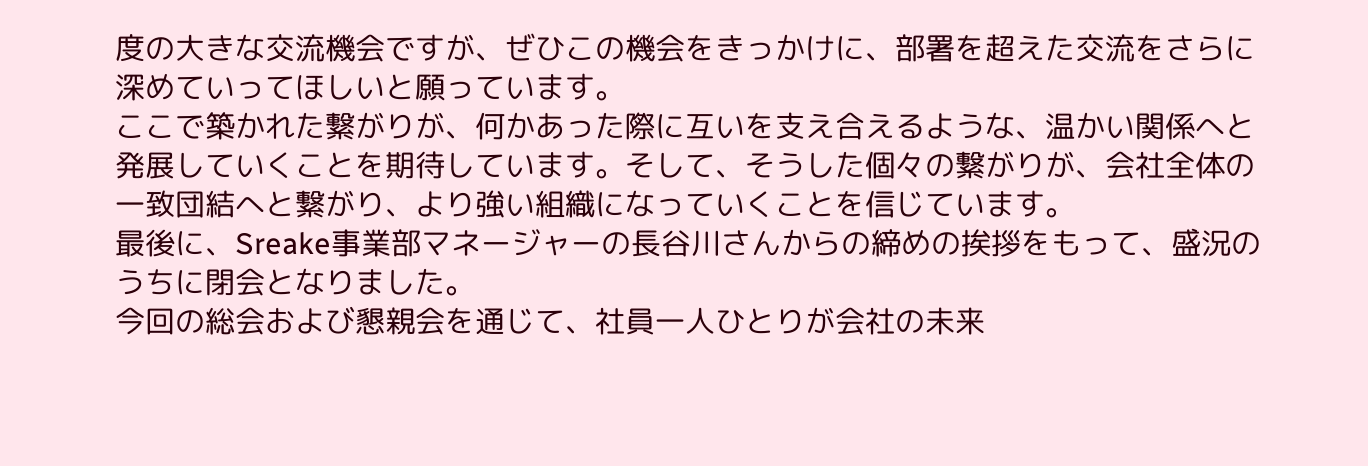度の大きな交流機会ですが、ぜひこの機会をきっかけに、部署を超えた交流をさらに深めていってほしいと願っています。
ここで築かれた繋がりが、何かあった際に互いを支え合えるような、温かい関係へと発展していくことを期待しています。そして、そうした個々の繋がりが、会社全体の一致団結へと繋がり、より強い組織になっていくことを信じています。
最後に、Sreake事業部マネージャーの長谷川さんからの締めの挨拶をもって、盛況のうちに閉会となりました。
今回の総会および懇親会を通じて、社員一人ひとりが会社の未来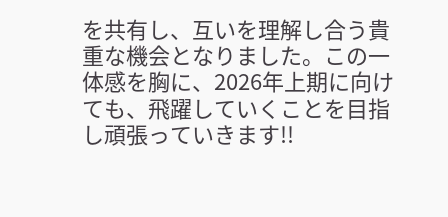を共有し、互いを理解し合う貴重な機会となりました。この一体感を胸に、2026年上期に向けても、飛躍していくことを目指し頑張っていきます!!